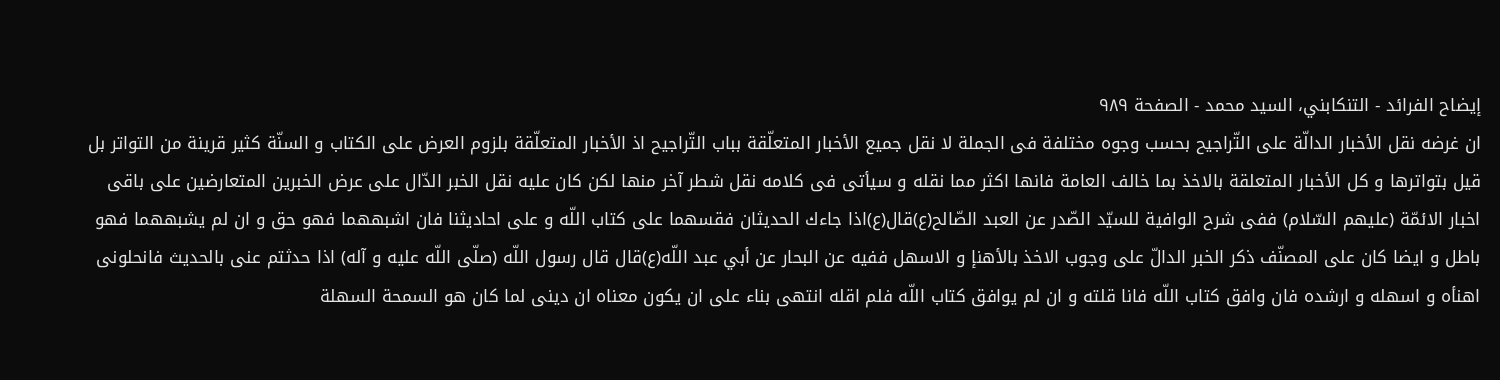إيضاح الفرائد - التنكابني، السيد محمد - الصفحة ٩٨٩
ان غرضه نقل الأخبار الدالّة على التّراجيح بحسب وجوه مختلفة فى الجملة لا نقل جميع الأخبار المتعلّقة بباب التّراجيح اذ الأخبار المتعلّقة بلزوم العرض على الكتاب و السنّة كثير قرينة من التواتر بل قيل بتواترها و كل الأخبار المتعلقة بالاخذ بما خالف العامة فانها اكثر مما نقله و سيأتى فى كلامه نقل شطر آخر منها لكن كان عليه نقل الخبر الدّال على عرض الخبرين المتعارضين على باقى اخبار الائمّة (عليهم السّلام) ففى شرح الوافية للسيّد الصّدر عن العبد الصّالح(ع)قال(ع)اذا جاءك الحديثان فقسهما على كتاب اللّه و على احاديثنا فان اشبههما فهو حق و ان لم يشبههما فهو باطل و ايضا كان على المصنّف ذكر الخبر الدالّ على وجوب الاخذ بالأهنإ و الاسهل ففيه عن البحار عن أبي عبد اللّه(ع)قال قال رسول اللّه (صلّى اللّه عليه و آله) اذا حدثتم عنى بالحديث فانحلونى اهنأه و اسهله و ارشده فان وافق كتاب اللّه فانا قلته و ان لم يوافق كتاب اللّه فلم اقله انتهى بناء على ان يكون معناه ان دينى لما كان هو السمحة السهلة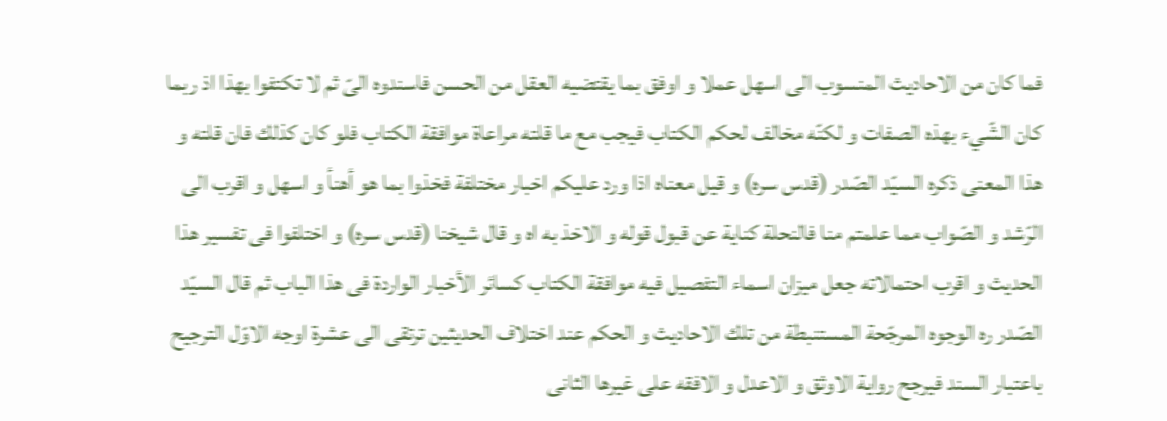فما كان من الاحاديث المنسوب الى اسهل عملا و اوفق بما يقتضيه العقل من الحسن فاسندوه الىّ ثم لا تكتفوا بهذا اذ ربما كان الشّيء بهذه الصفات و لكنّه مخالف لحكم الكتاب فيجب مع ما قلته مراعاة موافقة الكتاب فلو كان كذلك فان قلته و هذا المعنى ذكره السيّد الصّدر (قدس سره) و قيل معناه اذا ورد عليكم اخبار مختلفة فخذوا بما هو أهنأ و اسهل و اقرب الى الرّشد و الصّواب مما علمتم منا فالنحلة كناية عن قبول قوله و الاخذ به اه و قال شيخنا (قدس سره) و اختلفوا فى تفسير هذا الحديث و اقرب احتمالاته جعل ميزان اسماء التفصيل فيه موافقة الكتاب كسائر الأخبار الواردة فى هذا الباب ثم قال السيّد الصّدر ره الوجوه المرجّحة المستنبطة من تلك الاحاديث و الحكم عند اختلاف الحديثين ترتقى الى عشرة اوجه الاوّل الترجيح باعتبار السند فيرجح رواية الاوثق و الاعدل و الافقه على غيرها الثانى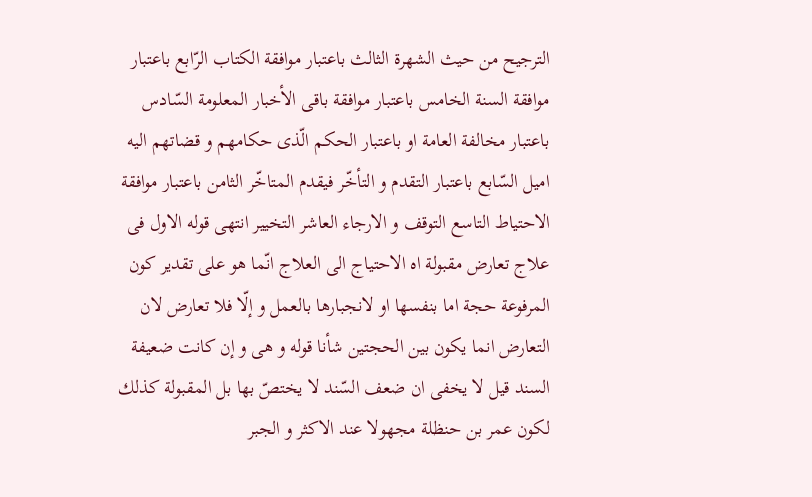الترجيح من حيث الشهرة الثالث باعتبار موافقة الكتاب الرّابع باعتبار موافقة السنة الخامس باعتبار موافقة باقى الأخبار المعلومة السّادس باعتبار مخالفة العامة او باعتبار الحكم الّذى حكامهم و قضاتهم اليه اميل السّابع باعتبار التقدم و التأخّر فيقدم المتاخّر الثامن باعتبار موافقة الاحتياط التاسع التوقف و الارجاء العاشر التخيير انتهى قوله الاول فى علاج تعارض مقبولة اه الاحتياج الى العلاج انّما هو على تقدير كون المرفوعة حجة اما بنفسها او لانجبارها بالعمل و إلّا فلا تعارض لان التعارض انما يكون بين الحجتين شأنا قوله و هى و إن كانت ضعيفة السند قيل لا يخفى ان ضعف السّند لا يختصّ بها بل المقبولة كذلك لكون عمر بن حنظلة مجهولا عند الاكثر و الجبر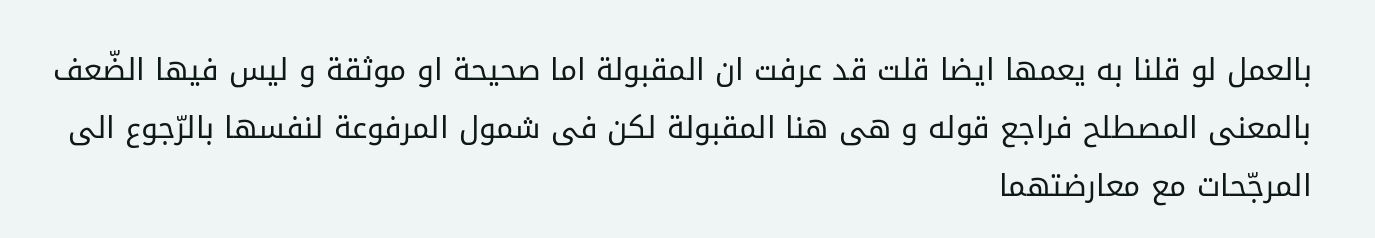بالعمل لو قلنا به يعمها ايضا قلت قد عرفت ان المقبولة اما صحيحة او موثقة و ليس فيها الضّعف بالمعنى المصطلح فراجع قوله و هى هنا المقبولة لكن فى شمول المرفوعة لنفسها بالرّجوع الى المرجّحات مع معارضتهما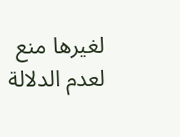لغيرها منع لعدم الدلالة